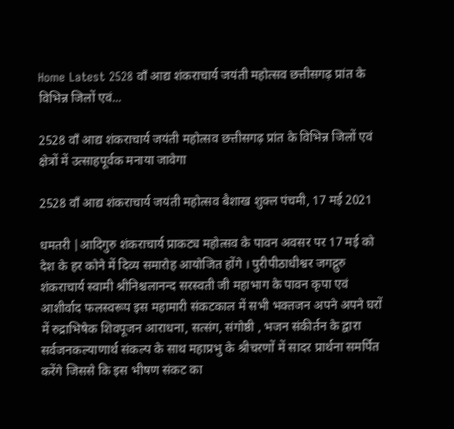Home Latest 2528 वॉं आद्य शंकराचार्य जयंती महोत्सव छत्तीसगढ़ प्रांत के विभिन्न जिलों एवं...

2528 वॉं आद्य शंकराचार्य जयंती महोत्सव छत्तीसगढ़ प्रांत के विभिन्न जिलों एवं क्षेत्रों में उत्साहपूर्वक मनाया जावेगा

2528 वॉं आद्य शंकराचार्य जयंती महोत्सव बैशाख शुक्ल पंचमी, 17 मई 2021

धमतरी |आदिगुरु शंकराचार्य प्राकट्य महोत्सव के पावन अवसर पर 17 मई को देश के हर कोने में दिव्य समारोह आयोजित होंगे । पुरीपीठाधीश्वर जगद्गुरु शंकराचार्य स्वामी श्रीनिश्चलानन्द सरस्वती जी महाभाग के पावन कृपा एवं आशीर्वाद फलस्वरूप इस महामारी संकटकाल में सभी भक्तजन अपने अपने घरों में रुद्राभिषेक शिवपूजन आराधना, सत्संग, संगोष्ठी , भजन संकीर्तन के द्वारा सर्वजनकल्याणार्थ संकल्प के साथ महाप्रभु के श्रीचरणों में सादर प्रार्थना समर्पित करेंगे जिससे कि इस भीषण संकट का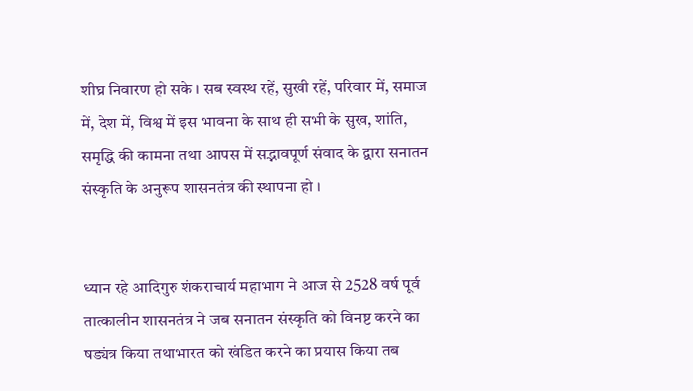शीघ्र निवारण हो सके । सब स्वस्थ रहें, सुखी रहें, परिवार में, समाज में, देश में, विश्व में इस भावना के साथ ही सभी के सुख, शांति, समृद्धि की कामना तथा आपस में सद्भावपूर्ण संवाद के द्वारा सनातन संस्कृति के अनुरूप शासनतंत्र की स्थापना हो ।


ध्यान रहे आदिगुरु शंकराचार्य महाभाग ने आज से 2528 वर्ष पूर्व तात्कालीन शासनतंत्र ने जब सनातन संस्कृति को विनष्ट करने का षड्यंत्र किया तथाभारत को खंडित करने का प्रयास किया तब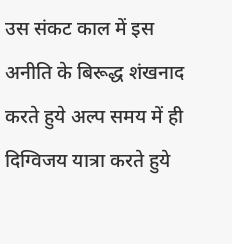उस संकट काल में इस अनीति के बिरूद्ध शंखनाद करते हुये अल्प समय में ही दिग्विजय यात्रा करते हुये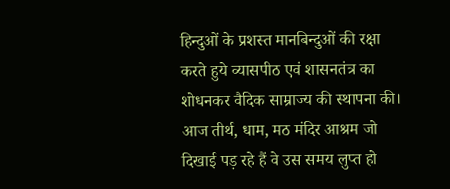हिन्दुओं के प्रशस्त मानबिन्दुओं की रक्षा करते हुये व्यासपीठ एवं शासनतंत्र का शोधनकर वैदिक साम्राज्य की स्थापना की। आज तीर्थ, धाम, मठ मंदिर आश्रम जो दिखाई पड़ रहे हैं वे उस समय लुप्त हो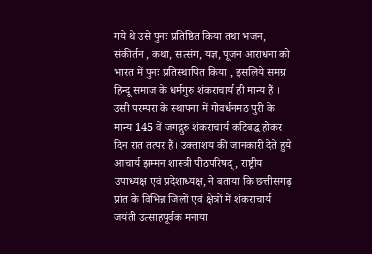गये थे उसे पुनः प्रतिष्ठित किया तथा भजन, संकीर्तन , कथा, सत्संग, यज्ञ, पूजन आराधना को भारत में पुनः प्रतिस्थापित किया , इसलिये समग्र हिन्दू समाज के धर्मगुरु शंकराचार्य ही मान्य हैं । उसी परम्परा के स्थापना में गोवर्धनमठ पुरी के मान्य 145 वें जगद्गुरु शंकराचार्य कटिबद्ध होकर दिन रात तत्पर हैं। उक्ताशय की जानकारी देते हुये आचार्य झम्मन शास्त्री पीठपरिषद्, राष्ट्रीय उपाध्यक्ष एवं प्रदेशाध्यक्ष, ने बताया कि छत्तीसगढ़ प्रांत के विभिन्न जिलों एवं क्षेत्रों में शंकराचार्य जयंती उत्साहपूर्वक मनाया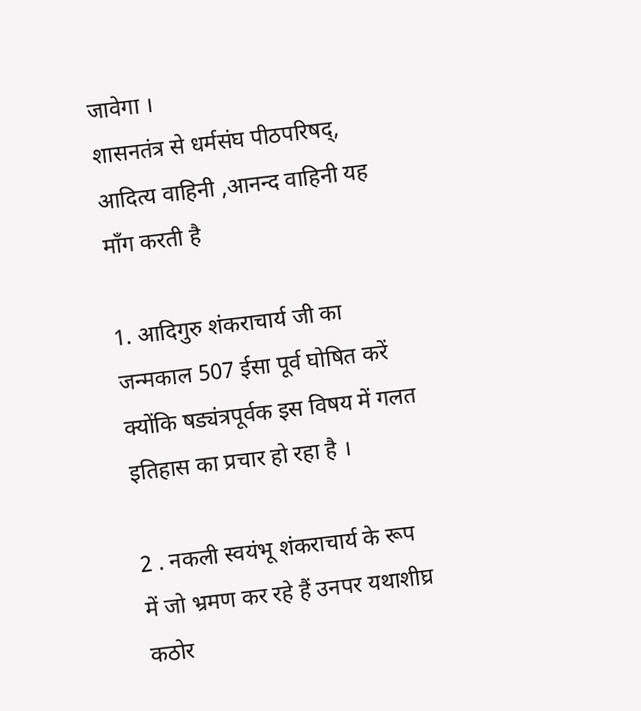जावेगा ।
शासनतंत्र से धर्मसंघ पीठपरिषद्, आदित्य वाहिनी ,आनन्द वाहिनी यह मॉंग करती है

1. आदिगुरु शंकराचार्य जी का जन्मकाल 507 ईसा पूर्व घोषित करें क्योंकि षड्यंत्रपूर्वक इस विषय में गलत इतिहास का प्रचार हो रहा है ।

2 . नकली स्वयंभू शंकराचार्य के रूप में जो भ्रमण कर रहे हैं उनपर यथाशीघ्र कठोर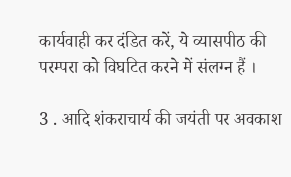कार्यवाही कर दंडित करें, ये व्यासपीठ की परम्परा को विघटित करने में संलग्न हैं ।

3 . आदि शंकराचार्य की जयंती पर अवकाश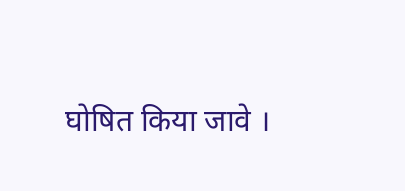घोषित किया जावे ।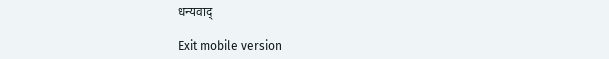धन्यवाद्

Exit mobile version